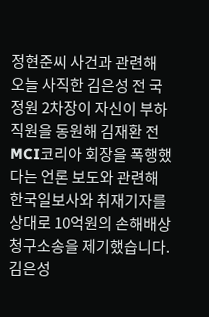정현준씨 사건과 관련해 오늘 사직한 김은성 전 국정원 2차장이 자신이 부하 직원을 동원해 김재환 전 MCI코리아 회장을 폭행했다는 언론 보도와 관련해 한국일보사와 취재기자를 상대로 10억원의 손해배상 청구소송을 제기했습니다.
김은성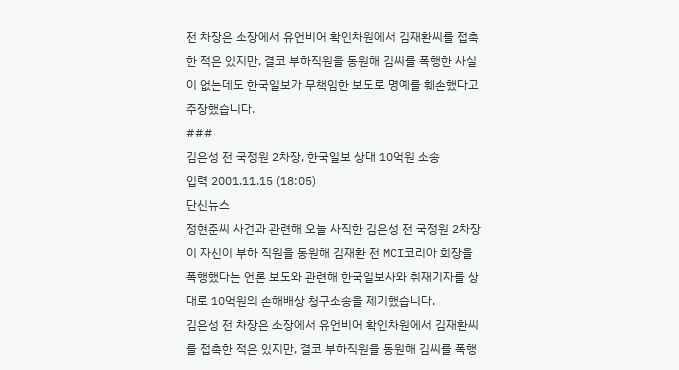전 차장은 소장에서 유언비어 확인차원에서 김재환씨를 접촉한 적은 있지만, 결코 부하직원을 동원해 김씨를 폭행한 사실이 없는데도 한국일보가 무책임한 보도로 명예를 훼손했다고 주장했습니다.
###
김은성 전 국정원 2차장, 한국일보 상대 10억원 소송
입력 2001.11.15 (18:05)
단신뉴스
정현준씨 사건과 관련해 오늘 사직한 김은성 전 국정원 2차장이 자신이 부하 직원을 동원해 김재환 전 MCI코리아 회장을 폭행했다는 언론 보도와 관련해 한국일보사와 취재기자를 상대로 10억원의 손해배상 청구소송을 제기했습니다.
김은성 전 차장은 소장에서 유언비어 확인차원에서 김재환씨를 접촉한 적은 있지만, 결코 부하직원을 동원해 김씨를 폭행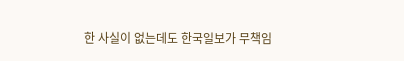한 사실이 없는데도 한국일보가 무책임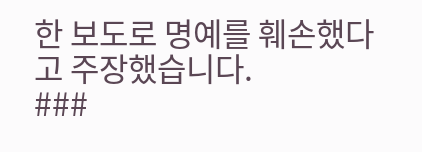한 보도로 명예를 훼손했다고 주장했습니다.
###